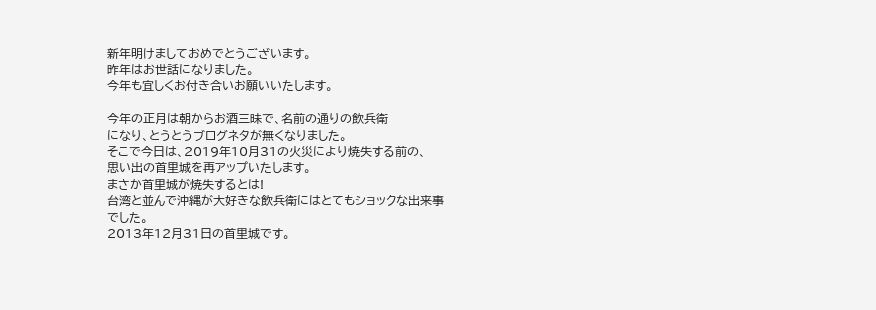新年明けましておめでとうございます。
昨年はお世話になりました。
今年も宜しくお付き合いお願いいたします。

今年の正月は朝からお酒三昧で、名前の通りの飲兵衛
になり、とうとうブログネタが無くなりました。
そこで今日は、2019年10月31の火災により焼失する前の、
思い出の首里城を再アップいたします。
まさか首里城が焼失するとは!
台湾と並んで沖縄が大好きな飲兵衛にはとてもショックな出来事
でした。
2013年12月31日の首里城です。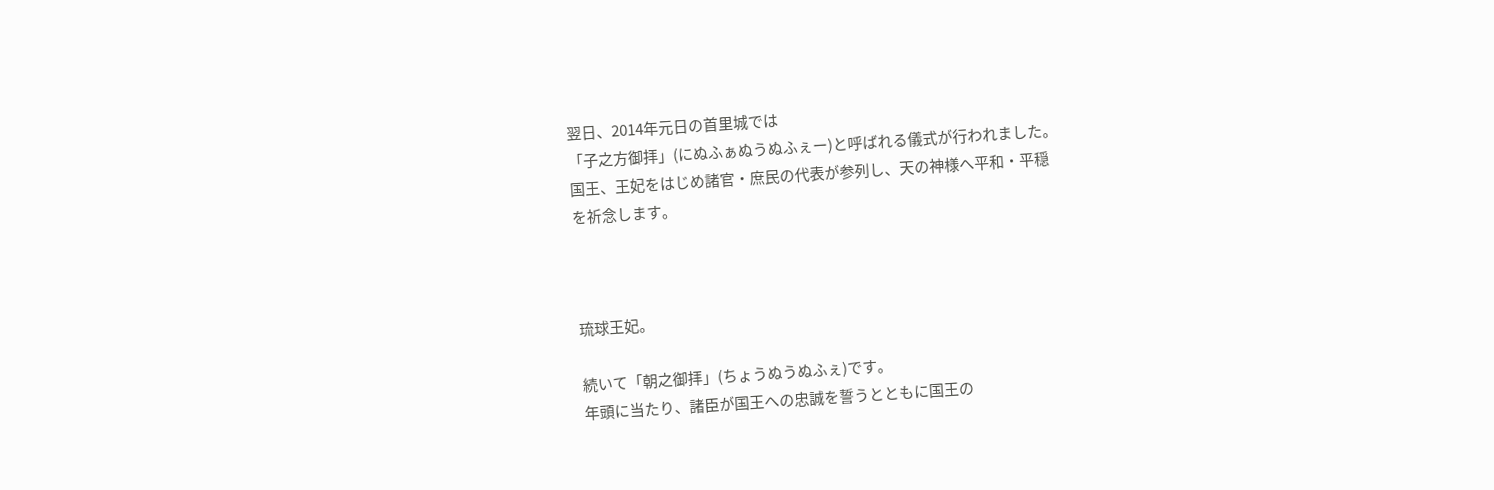翌日、2014年元日の首里城では
「子之方御拝」(にぬふぁぬうぬふぇー)と呼ばれる儀式が行われました。
国王、王妃をはじめ諸官・庶民の代表が参列し、天の神様へ平和・平穏
を祈念します。



琉球王妃。

続いて「朝之御拝」(ちょうぬうぬふぇ)です。
年頭に当たり、諸臣が国王への忠誠を誓うとともに国王の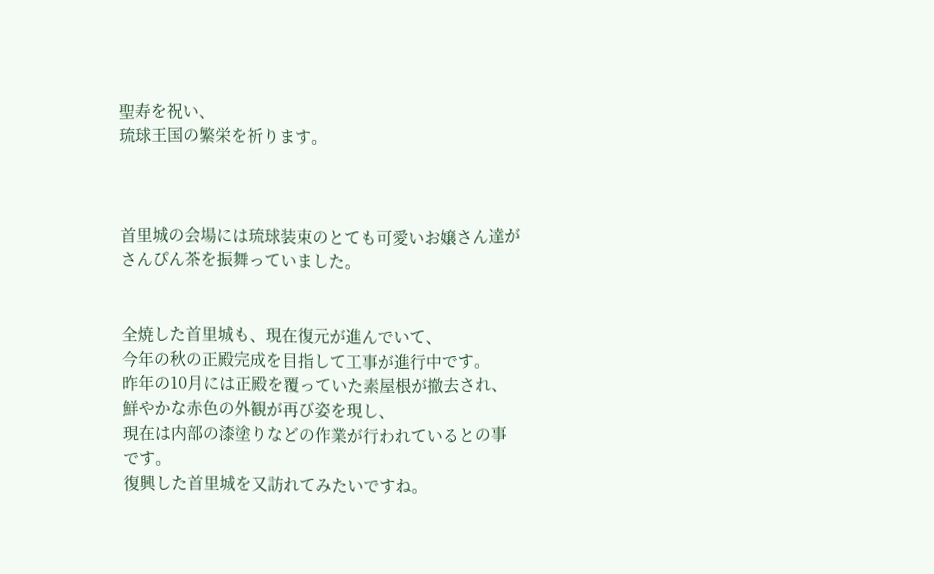聖寿を祝い、
琉球王国の繁栄を祈ります。



首里城の会場には琉球装束のとても可愛いお嬢さん達が
さんぴん茶を振舞っていました。


全焼した首里城も、現在復元が進んでいて、
今年の秋の正殿完成を目指して工事が進行中です。
昨年の10月には正殿を覆っていた素屋根が撤去され、
鮮やかな赤色の外観が再び姿を現し、
現在は内部の漆塗りなどの作業が行われているとの事
です。
復興した首里城を又訪れてみたいですね。